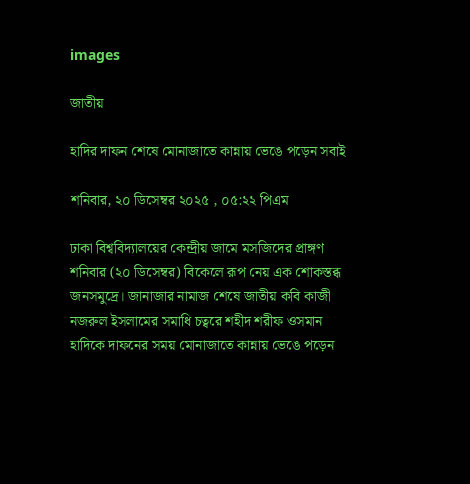images

জাতীয়

হাদির দাফন শেষে মোনাজাতে কান্নায় ভেঙে পড়েন সবাই

শনিবার, ২০ ডিসেম্বর ২০২৫ , ০৫:২২ পিএম

ঢাকা বিশ্ববিদ্যালয়ের কেন্দ্রীয় জামে মসজিদের প্রাঙ্গণ শনিবার (২০ ডিসেম্বর) বিকেলে রূপ নেয় এক শোকস্তব্ধ জনসমুদ্রে। জানাজার নামাজ শেষে জাতীয় কবি কাজী নজরুল ইসলামের সমাধি চত্বরে শহীদ শরীফ ওসমান হাদিকে দাফনের সময় মোনাজাতে কান্নায় ভেঙে পড়েন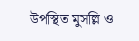উপস্থিত মুসল্লি ও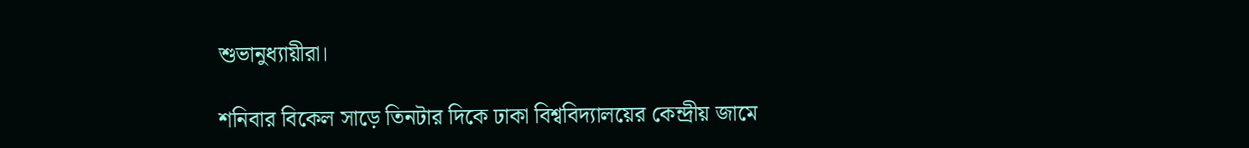শুভানুধ্যায়ীরা।

শনিবার বিকেল সাড়ে তিনটার দিকে ঢাকা বিশ্ববিদ্যালয়ের কেন্দ্রীয় জামে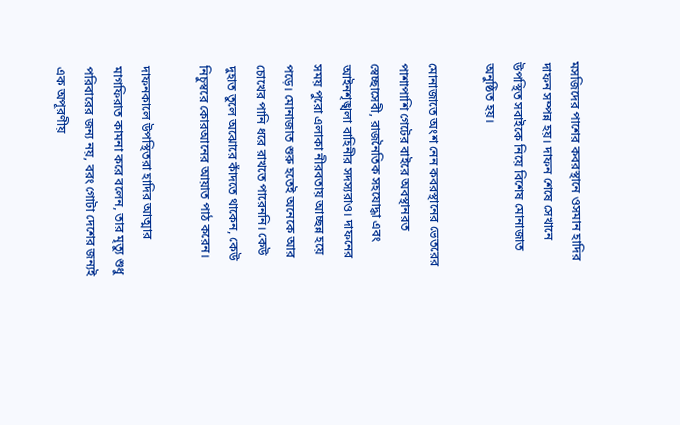মসজিদের পাশের কবরস্থানে ওসমান হাদির দাফন সম্পন্ন হয়। দাফন শেষে সেখানে উপস্থিত সবাইকে নিয়ে বিশেষ মোনাজাত অনুষ্ঠিত হয়।

মোনাজাতে অংশ নেন কবরস্থানের ভেতরের পাশাপাশি গেটের বাইরে অবস্থানরত স্বেচ্ছাসেবী, রাজনৈতিক সহযোদ্ধা এবং আইনশৃঙ্খলা বাহিনীর সদস্যরাও। দাফনের সময় পুরো এলাকা নীরবতায় আচ্ছন্ন হয়ে পড়ে। মোনাজাত শুরু হতেই অনেকে আর চোখের পানি ধরে রাখতে পারেননি। কেউ দুহাত তুলে অঝোরে কাঁদতে থাকেন, কেউ নিচুস্বরে কোরআনের আয়াত পাঠ করেন।

দাফনকালে উপস্থিতরা হাদির আত্মার মাগফিরাত কামনা করে বলেন, তার মৃত্যু শুধু পরিবারের জন্য নয়, বরং গোটা দেশের জন্যই এক অপূরণীয়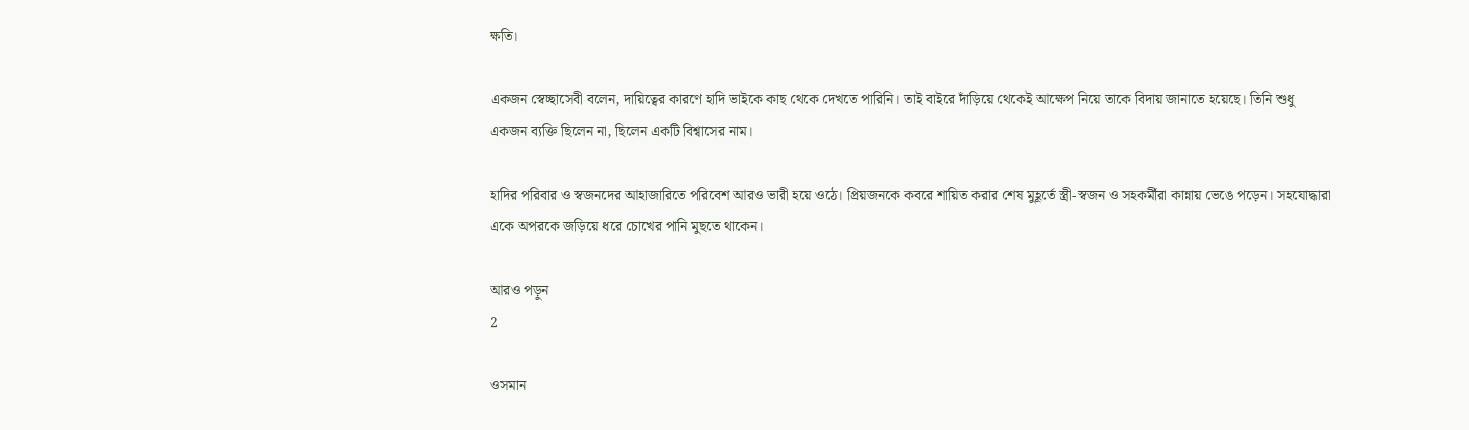ক্ষতি।

একজন স্বেচ্ছাসেবী বলেন, দায়িত্বের কারণে হাদি ভাইকে কাছ থেকে দেখতে পারিনি। তাই বাইরে দাঁড়িয়ে থেকেই আক্ষেপ নিয়ে তাকে বিদায় জানাতে হয়েছে। তিনি শুধু একজন ব্যক্তি ছিলেন না, ছিলেন একটি বিশ্বাসের নাম।

হাদির পরিবার ও স্বজনদের আহাজারিতে পরিবেশ আরও ভারী হয়ে ওঠে। প্রিয়জনকে কবরে শায়িত করার শেষ মুহূর্তে স্ত্রী-স্বজন ও সহকর্মীরা কান্নায় ভেঙে পড়েন। সহযোদ্ধারা একে অপরকে জড়িয়ে ধরে চোখের পানি মুছতে থাকেন।

আরও পড়ুন
2

ওসমান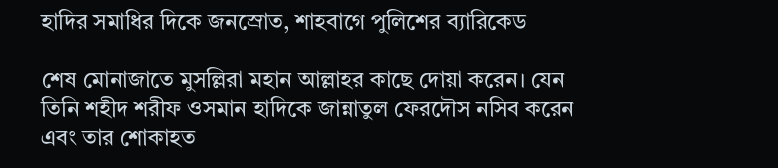হাদির সমাধির দিকে জনস্রোত, শাহবাগে পুলিশের ব্যারিকেড

শেষ মোনাজাতে মুসল্লিরা মহান আল্লাহর কাছে দোয়া করেন। যেন তিনি শহীদ শরীফ ওসমান হাদিকে জান্নাতুল ফেরদৌস নসিব করেন এবং তার শোকাহত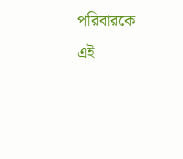পরিবারকে এই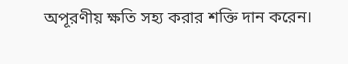অপূরণীয় ক্ষতি সহ্য করার শক্তি দান করেন।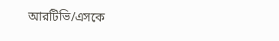আরটিভি/এসকে